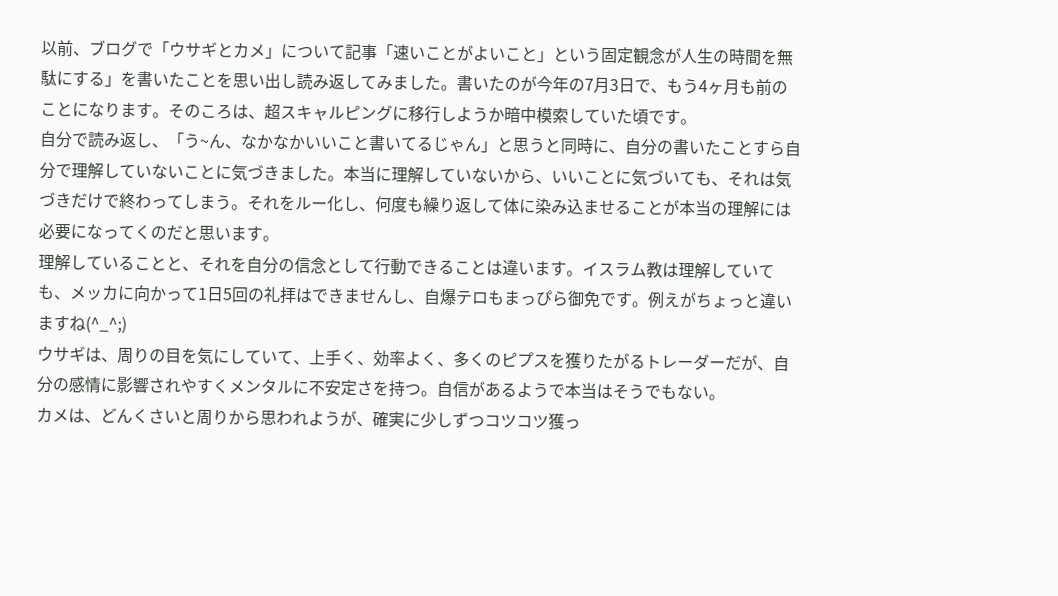以前、ブログで「ウサギとカメ」について記事「速いことがよいこと」という固定観念が人生の時間を無駄にする」を書いたことを思い出し読み返してみました。書いたのが今年の7月3日で、もう4ヶ月も前のことになります。そのころは、超スキャルピングに移行しようか暗中模索していた頃です。
自分で読み返し、「う~ん、なかなかいいこと書いてるじゃん」と思うと同時に、自分の書いたことすら自分で理解していないことに気づきました。本当に理解していないから、いいことに気づいても、それは気づきだけで終わってしまう。それをルー化し、何度も繰り返して体に染み込ませることが本当の理解には必要になってくのだと思います。
理解していることと、それを自分の信念として行動できることは違います。イスラム教は理解していても、メッカに向かって1日5回の礼拝はできませんし、自爆テロもまっぴら御免です。例えがちょっと違いますね(^_^;)
ウサギは、周りの目を気にしていて、上手く、効率よく、多くのピプスを獲りたがるトレーダーだが、自分の感情に影響されやすくメンタルに不安定さを持つ。自信があるようで本当はそうでもない。
カメは、どんくさいと周りから思われようが、確実に少しずつコツコツ獲っ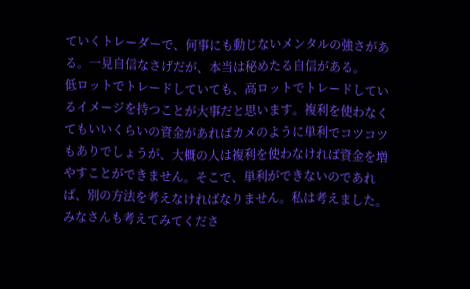ていくトレーダーで、何事にも動じないメンタルの強さがある。一見自信なさげだが、本当は秘めたる自信がある。
低ロットでトレードしていても、高ロットでトレードしているイメージを持つことが大事だと思います。複利を使わなくてもいいくらいの資金があればカメのように単利でコツコツもありでしょうが、大概の人は複利を使わなければ資金を増やすことができません。そこで、単利ができないのであれば、別の方法を考えなければなりません。私は考えました。みなさんも考えてみてくださ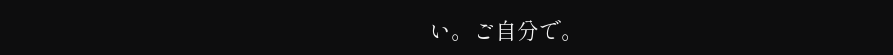い。ご自分で。